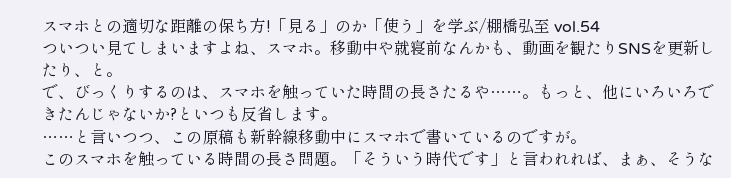スマホとの適切な距離の保ち方!「見る」のか「使う」を学ぶ/棚橋弘至 vol.54
ついつい見てしまいますよね、スマホ。移動中や就寝前なんかも、動画を観たりSNSを更新したり、と。
で、びっくりするのは、スマホを触っていた時間の長さたるや……。もっと、他にいろいろできたんじゃないか?といつも反省します。
……と言いつつ、この原稿も新幹線移動中にスマホで書いているのですが。
このスマホを触っている時間の長さ問題。「そういう時代です」と言われれば、まぁ、そうな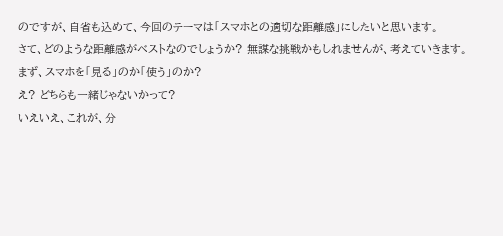のですが、自省も込めて、今回のテーマは「スマホとの適切な距離感」にしたいと思います。
さて、どのような距離感がベストなのでしょうか? 無謀な挑戦かもしれませんが、考えていきます。
まず、スマホを「見る」のか「使う」のか?
え? どちらも一緒じゃないかって?
いえいえ、これが、分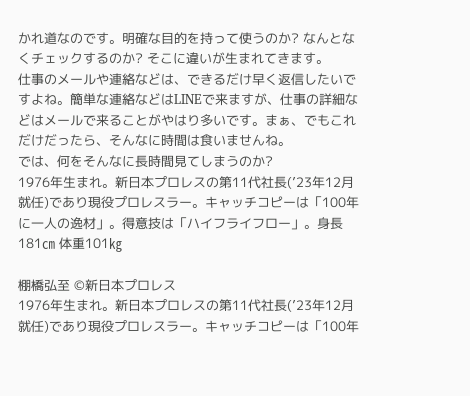かれ道なのです。明確な目的を持って使うのか? なんとなくチェックするのか? そこに違いが生まれてきます。
仕事のメールや連絡などは、できるだけ早く返信したいですよね。簡単な連絡などはLINEで来ますが、仕事の詳細などはメールで来ることがやはり多いです。まぁ、でもこれだけだったら、そんなに時間は食いませんね。
では、何をそんなに長時間見てしまうのか?
1976年生まれ。新日本プロレスの第11代社長(’23年12月就任)であり現役プロレスラー。キャッチコピーは「100年に一人の逸材」。得意技は「ハイフライフロー」。身長181㎝ 体重101㎏

棚橋弘至 ©新日本プロレス
1976年生まれ。新日本プロレスの第11代社長(’23年12月就任)であり現役プロレスラー。キャッチコピーは「100年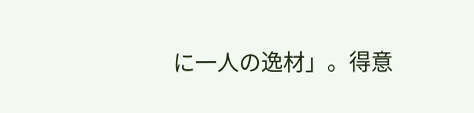に一人の逸材」。得意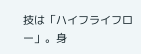技は「ハイフライフロー」。身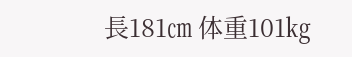長181㎝ 体重101㎏